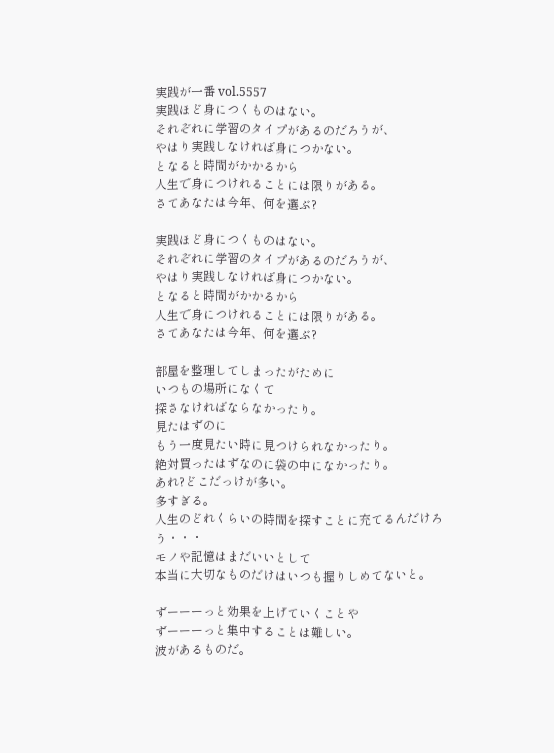実践が一番 vol.5557
実践ほど身につくものはない。
それぞれに学習のタイプがあるのだろうが、
やはり実践しなければ身につかない。
となると時間がかかるから
人生で身につけれることには限りがある。
さてあなたは今年、何を選ぶ?

実践ほど身につくものはない。
それぞれに学習のタイプがあるのだろうが、
やはり実践しなければ身につかない。
となると時間がかかるから
人生で身につけれることには限りがある。
さてあなたは今年、何を選ぶ?

部屋を整理してしまったがために
いつもの場所になくて
探さなければならなかったり。
見たはずのに
もう一度見たい時に見つけられなかったり。
絶対買ったはずなのに袋の中になかったり。
あれ?どこだっけが多い。
多すぎる。
人生のどれくらいの時間を探すことに充てるんだけろう・・・
モノや記憶はまだいいとして
本当に大切なものだけはいつも握りしめてないと。

ずーーーっと効果を上げていくことや
ずーーーっと集中することは難しい。
波があるものだ。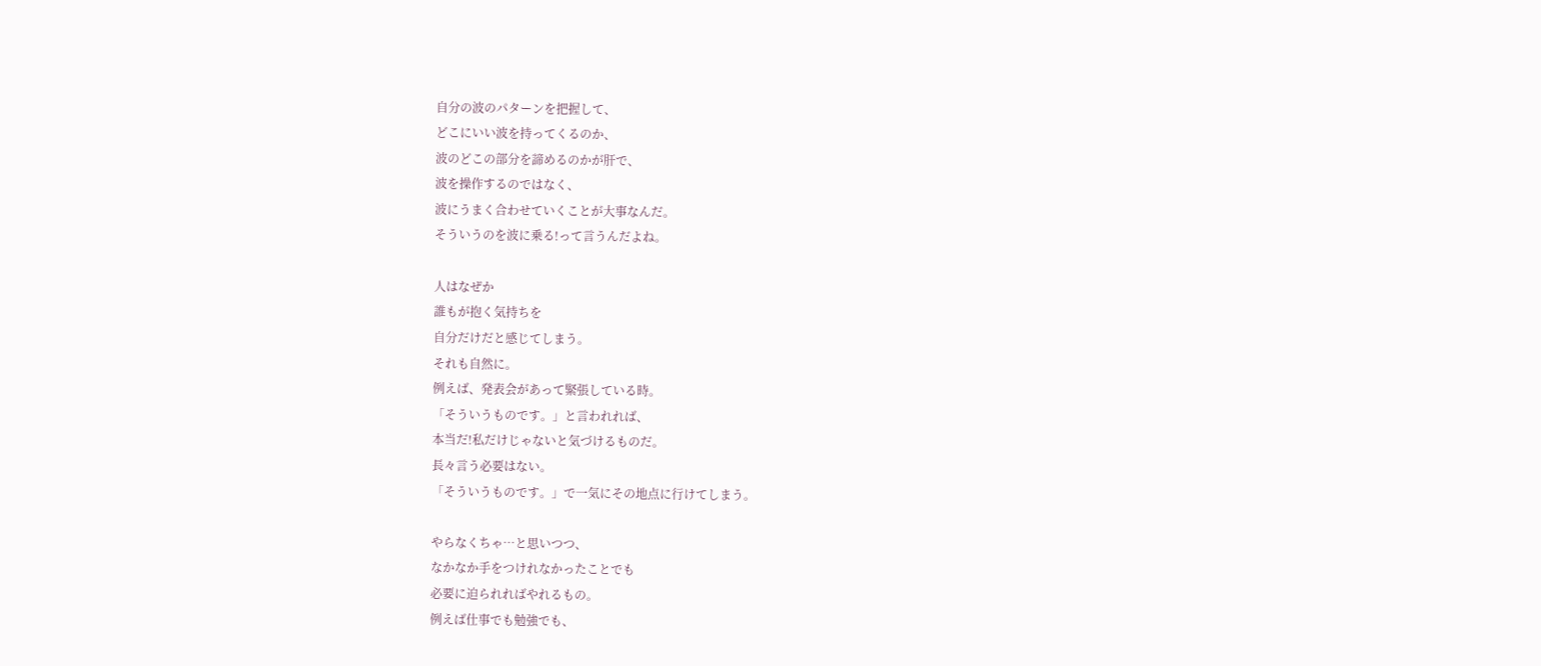自分の波のパターンを把握して、
どこにいい波を持ってくるのか、
波のどこの部分を諦めるのかが肝で、
波を操作するのではなく、
波にうまく合わせていくことが大事なんだ。
そういうのを波に乗る!って言うんだよね。

人はなぜか
誰もが抱く気持ちを
自分だけだと感じてしまう。
それも自然に。
例えば、発表会があって緊張している時。
「そういうものです。」と言われれば、
本当だ!私だけじゃないと気づけるものだ。
長々言う必要はない。
「そういうものです。」で一気にその地点に行けてしまう。

やらなくちゃ…と思いつつ、
なかなか手をつけれなかったことでも
必要に迫られればやれるもの。
例えば仕事でも勉強でも、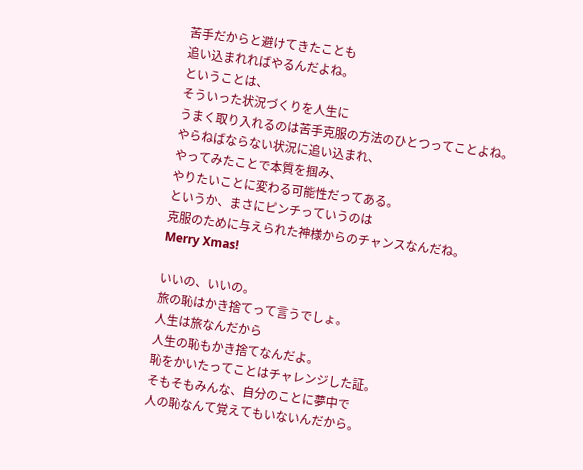苦手だからと避けてきたことも
追い込まれればやるんだよね。
ということは、
そういった状況づくりを人生に
うまく取り入れるのは苦手克服の方法のひとつってことよね。
やらねばならない状況に追い込まれ、
やってみたことで本質を掴み、
やりたいことに変わる可能性だってある。
というか、まさにピンチっていうのは
克服のために与えられた神様からのチャンスなんだね。
Merry Xmas!

いいの、いいの。
旅の恥はかき捨てって言うでしょ。
人生は旅なんだから
人生の恥もかき捨てなんだよ。
恥をかいたってことはチャレンジした証。
そもそもみんな、自分のことに夢中で
人の恥なんて覚えてもいないんだから。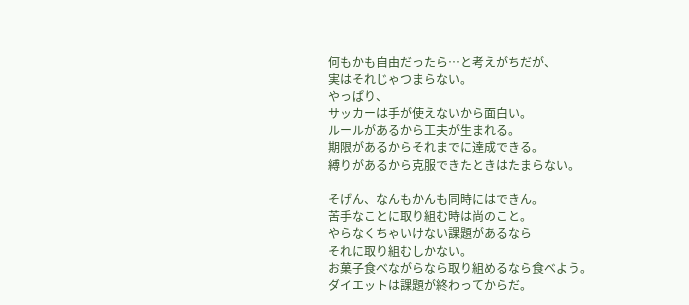何もかも自由だったら…と考えがちだが、
実はそれじゃつまらない。
やっぱり、
サッカーは手が使えないから面白い。
ルールがあるから工夫が生まれる。
期限があるからそれまでに達成できる。
縛りがあるから克服できたときはたまらない。

そげん、なんもかんも同時にはできん。
苦手なことに取り組む時は尚のこと。
やらなくちゃいけない課題があるなら
それに取り組むしかない。
お菓子食べながらなら取り組めるなら食べよう。
ダイエットは課題が終わってからだ。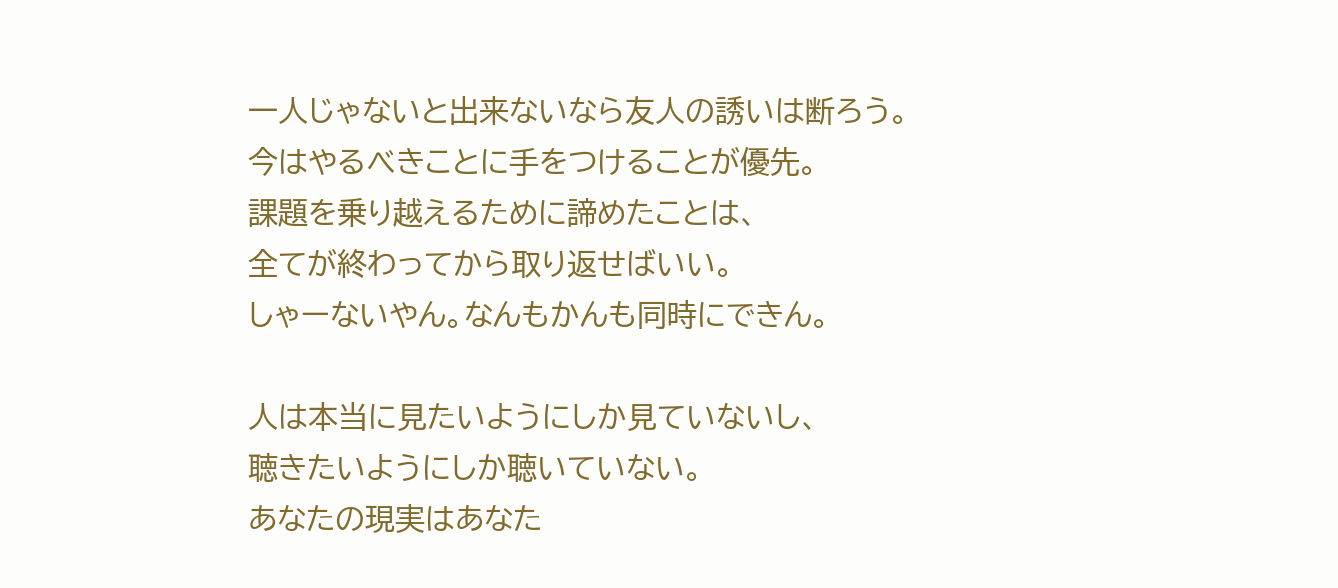一人じゃないと出来ないなら友人の誘いは断ろう。
今はやるべきことに手をつけることが優先。
課題を乗り越えるために諦めたことは、
全てが終わってから取り返せばいい。
しゃーないやん。なんもかんも同時にできん。

人は本当に見たいようにしか見ていないし、
聴きたいようにしか聴いていない。
あなたの現実はあなた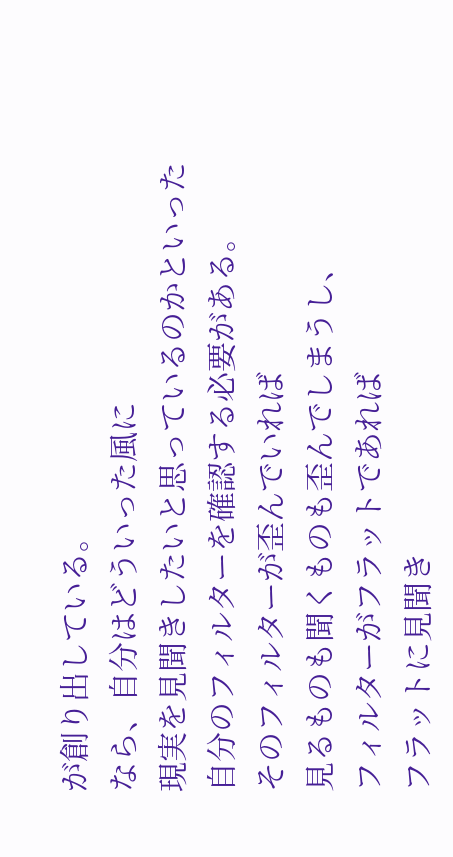が創り出している。
なら、自分はどういった風に
現実を見聞きしたいと思っているのかといった
自分のフィルターを確認する必要がある。
そのフィルターが歪んでいれば
見るものも聞くものも歪んでしまうし、
フィルターがフラットであれば
フラットに見聞き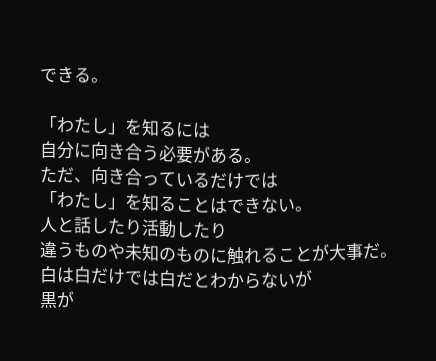できる。

「わたし」を知るには
自分に向き合う必要がある。
ただ、向き合っているだけでは
「わたし」を知ることはできない。
人と話したり活動したり
違うものや未知のものに触れることが大事だ。
白は白だけでは白だとわからないが
黒が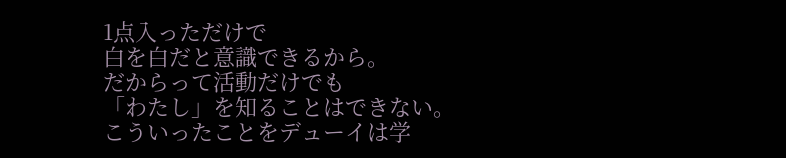1点入っただけで
白を白だと意識できるから。
だからって活動だけでも
「わたし」を知ることはできない。
こういったことをデューイは学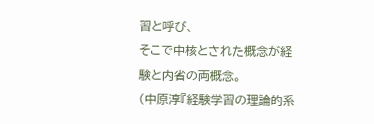習と呼び、
そこで中核とされた概念が経験と内省の両概念。
(中原淳『経験学習の理論的系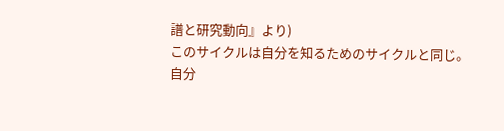譜と研究動向』より)
このサイクルは自分を知るためのサイクルと同じ。
自分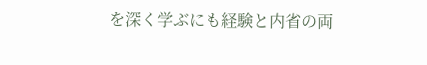を深く学ぶにも経験と内省の両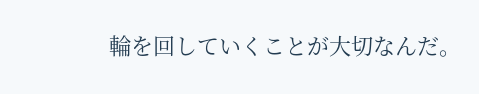輪を回していくことが大切なんだ。